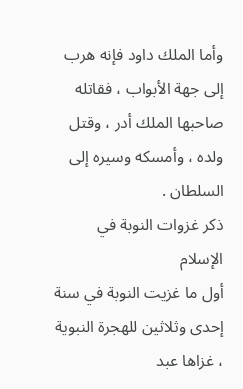وأما الملك داود فإنه هرب إلى جهة الأبواب ، فقاتله صاحبها الملك أدر ، وقتل ولده ، وأمسكه وسيره إلى السلطان .
ذكر غزوات النوبة في الإسلام
أول ما غزيت النوبة في سنة إحدى وثلاثين للهجرة النبوية ، غزاها عبد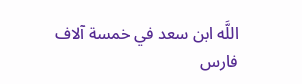اللَّه ابن سعد في خمسة آلاف فارس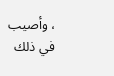، وأصيب في ذلك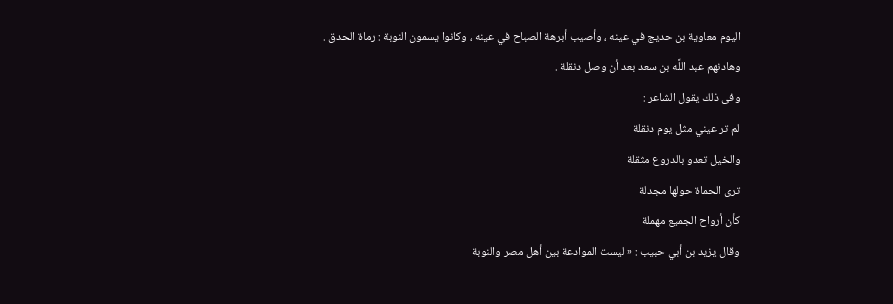اليوم معاوية بن حديج في عينه ، وأصيب أبرهة الصباح في عينه ، وكانوا يسمون النوبة : رماة الحدق .
وهادنهم عبد اللَّه بن سعد بعد أن وصل دنقلة .
وفى ذلك يقول الشاعر :
لم تر عيني مثل يوم دنقلة
والخيل تعدو بالدروع مثقلة
ترى الحماة حولها مجدلة
كأن أرواح الجميع مهملة
وقال يزيد بن أبي حبيب : « ليست الموادعة بين أهل مصر والنوبة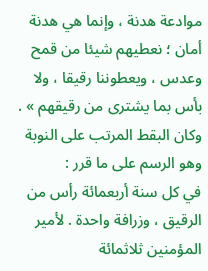موادعة هدنة ، وإنما هي هدنة أمان ؛ نعطيهم شيئا من قمح وعدس ، ويعطوننا رقيقا ، ولا بأس بما يشترى من رقيقهم » .
وكان البقط المرتب على النوبة وهو الرسم على ما قرر :
في كل سنة أربعمائة رأس من الرقيق ، وزرافة واحدة . لأمير المؤمنين ثلاثمائة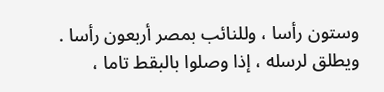وستون رأسا ، وللنائب بمصر أربعون رأسا .
ويطلق لرسله ، إذا وصلوا بالبقط تاما ،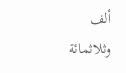ألف وثلاثمائة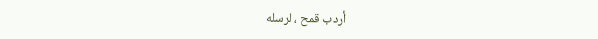أردب قمح ، لرسله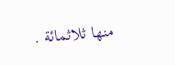منها ثلاثمائة .